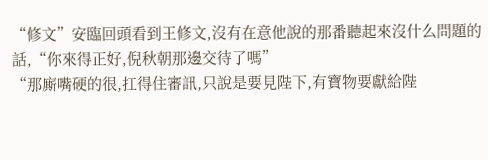“修文”安臨回頭看到王修文,沒有在意他說的那番聽起來沒什么問題的話,“你來得正好,倪秋朝那邊交待了嗎”
“那廝嘴硬的很,扛得住審訊,只說是要見陛下,有寶物要獻給陛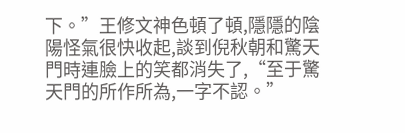下。”王修文神色頓了頓,隱隱的陰陽怪氣很快收起,談到倪秋朝和驚天門時連臉上的笑都消失了,“至于驚天門的所作所為,一字不認。”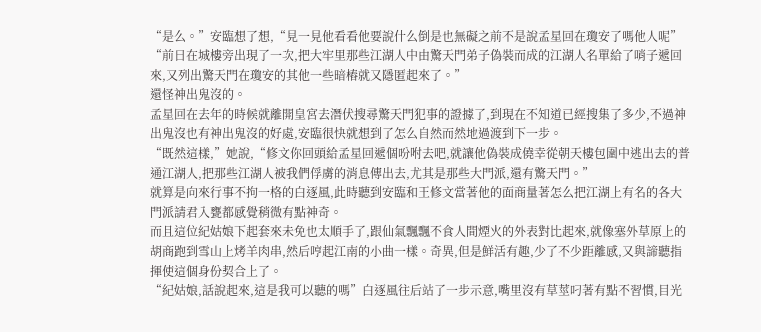“是么。”安臨想了想,“見一見他看看他要說什么倒是也無礙之前不是說孟星回在瓊安了嗎他人呢”
“前日在城樓旁出現了一次,把大牢里那些江湖人中由驚天門弟子偽裝而成的江湖人名單給了哨子遞回來,又列出驚天門在瓊安的其他一些暗樁就又隱匿起來了。”
還怪神出鬼沒的。
孟星回在去年的時候就離開皇宮去潛伏搜尋驚天門犯事的證據了,到現在不知道已經搜集了多少,不過神出鬼沒也有神出鬼沒的好處,安臨很快就想到了怎么自然而然地過渡到下一步。
“既然這樣,”她說,“修文你回頭給孟星回遞個吩咐去吧,就讓他偽裝成僥幸從朝天樓包圍中逃出去的普通江湖人,把那些江湖人被我們俘虜的消息傳出去,尤其是那些大門派,還有驚天門。”
就算是向來行事不拘一格的白逐風,此時聽到安臨和王修文當著他的面商量著怎么把江湖上有名的各大門派請君入甕都感覺稍微有點神奇。
而且這位紀姑娘下起套來未免也太順手了,跟仙氣飄飄不食人間煙火的外表對比起來,就像塞外草原上的胡商跑到雪山上烤羊肉串,然后哼起江南的小曲一樣。奇異,但是鮮活有趣,少了不少距離感,又與諦聽指揮使這個身份契合上了。
“紀姑娘,話說起來,這是我可以聽的嗎”白逐風往后站了一步示意,嘴里沒有草莖叼著有點不習慣,目光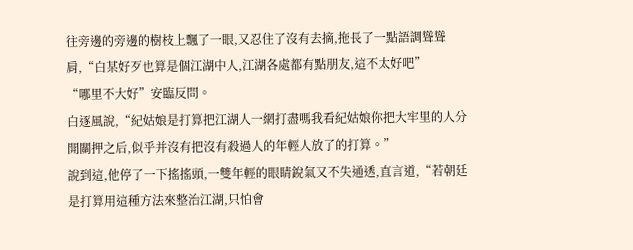往旁邊的旁邊的樹枝上飄了一眼,又忍住了沒有去摘,拖長了一點語調聳聳肩,“白某好歹也算是個江湖中人,江湖各處都有點朋友,這不太好吧”
“哪里不大好”安臨反問。
白逐風說,“紀姑娘是打算把江湖人一網打盡嗎我看紀姑娘你把大牢里的人分開關押之后,似乎并沒有把沒有殺過人的年輕人放了的打算。”
說到這,他停了一下搖搖頭,一雙年輕的眼睛銳氣又不失通透,直言道,“若朝廷是打算用這種方法來整治江湖,只怕會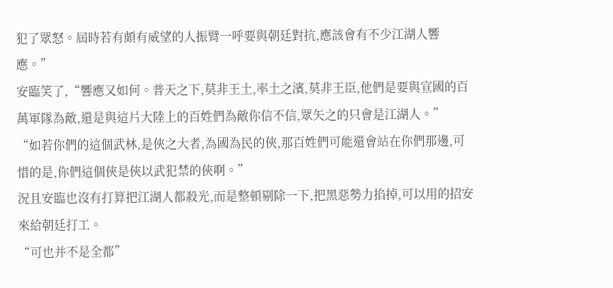犯了眾怒。屆時若有頗有威望的人振臂一呼要與朝廷對抗,應該會有不少江湖人響應。”
安臨笑了,“響應又如何。普天之下,莫非王土,率土之濱,莫非王臣,他們是要與宣國的百萬軍隊為敵,還是與這片大陸上的百姓們為敵你信不信,眾矢之的只會是江湖人。”
“如若你們的這個武林,是俠之大者,為國為民的俠,那百姓們可能還會站在你們那邊,可惜的是,你們這個俠是俠以武犯禁的俠啊。”
況且安臨也沒有打算把江湖人都殺光,而是整頓剔除一下,把黑惡勢力掐掉,可以用的招安來給朝廷打工。
“可也并不是全都”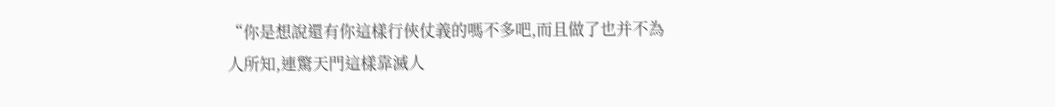“你是想說還有你這樣行俠仗義的嗎不多吧,而且做了也并不為人所知,連驚天門這樣靠滅人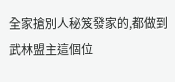全家搶別人秘笈發家的,都做到武林盟主這個位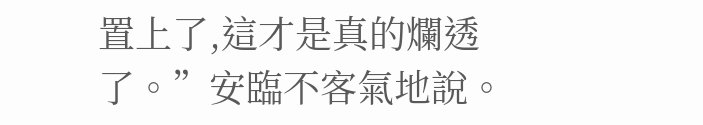置上了,這才是真的爛透了。”安臨不客氣地說。